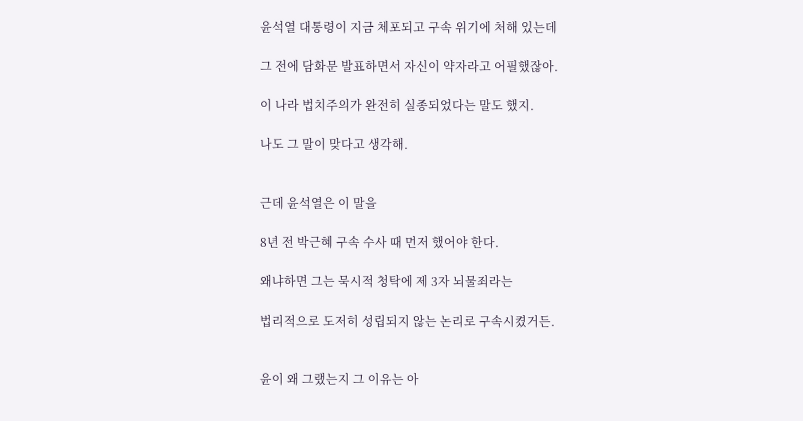윤석열 대통령이 지금 체포되고 구속 위기에 처해 있는데

그 전에 담화문 발표하면서 자신이 약자라고 어필했잖아.

이 나라 법치주의가 완전히 실종되었다는 말도 했지.

나도 그 말이 맞다고 생각해.


근데 윤석열은 이 말을

8년 전 박근혜 구속 수사 때 먼저 했어야 한다.

왜냐하면 그는 묵시적 청탁에 제 3자 뇌물죄라는

법리적으로 도저히 성립되지 않는 논리로 구속시켰거든.


윤이 왜 그랬는지 그 이유는 아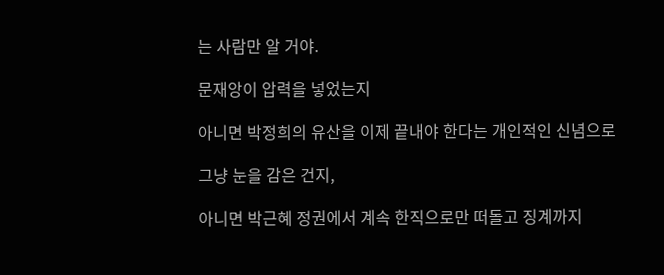는 사람만 알 거야.

문재앙이 압력을 넣었는지

아니면 박정희의 유산을 이제 끝내야 한다는 개인적인 신념으로

그냥 눈을 감은 건지,

아니면 박근혜 정권에서 계속 한직으로만 떠돌고 징계까지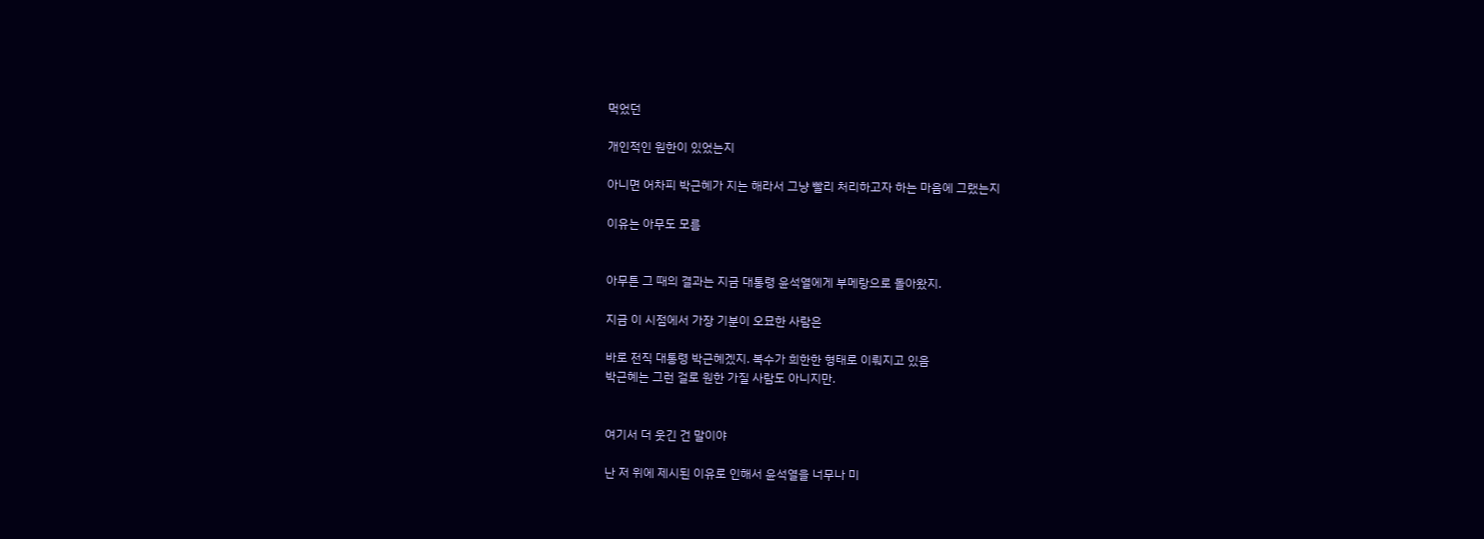먹었던

개인적인 원한이 있었는지

아니면 어차피 박근혜가 지는 해라서 그냥 빨리 처리하고자 하는 마음에 그랬는지

이유는 아무도 모름


아무튼 그 때의 결과는 지금 대통령 윤석열에게 부메랑으로 돌아왔지.

지금 이 시점에서 가장 기분이 오묘한 사람은

바로 전직 대통령 박근혜겠지. 복수가 희한한 형태로 이뤄지고 있음
박근혜는 그런 걸로 원한 가질 사람도 아니지만.


여기서 더 웃긴 건 말이야

난 저 위에 제시된 이유로 인해서 윤석열을 너무나 미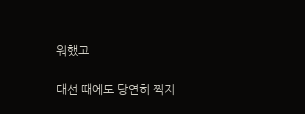워했고

대선 때에도 당연히 찍지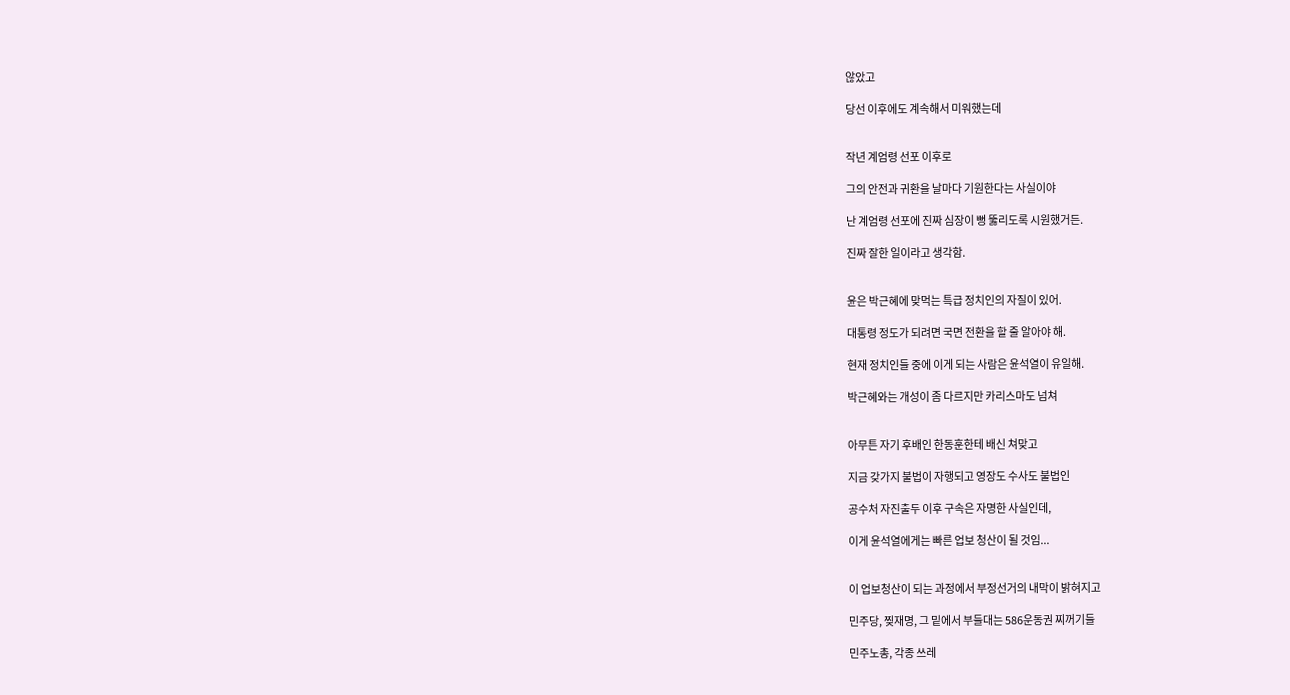않았고

당선 이후에도 계속해서 미워했는데


작년 계엄령 선포 이후로

그의 안전과 귀환을 날마다 기원한다는 사실이야

난 계엄령 선포에 진짜 심장이 뻥 뚫리도록 시원했거든.

진짜 잘한 일이라고 생각함.


윤은 박근혜에 맞먹는 특급 정치인의 자질이 있어.

대통령 정도가 되려면 국면 전환을 할 줄 알아야 해.

현재 정치인들 중에 이게 되는 사람은 윤석열이 유일해.

박근혜와는 개성이 좀 다르지만 카리스마도 넘쳐


아무튼 자기 후배인 한동훈한테 배신 쳐맞고

지금 갖가지 불법이 자행되고 영장도 수사도 불법인

공수처 자진출두 이후 구속은 자명한 사실인데,

이게 윤석열에게는 빠른 업보 청산이 될 것임...


이 업보청산이 되는 과정에서 부정선거의 내막이 밝혀지고

민주당, 찢재명, 그 밑에서 부들대는 586운동권 찌꺼기들

민주노총, 각종 쓰레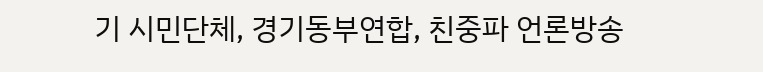기 시민단체, 경기동부연합, 친중파 언론방송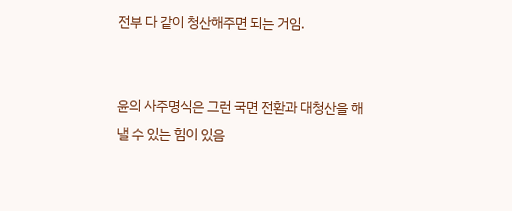전부 다 같이 청산해주면 되는 거임.


윤의 사주명식은 그런 국면 전환과 대청산을 해낼 수 있는 힘이 있음